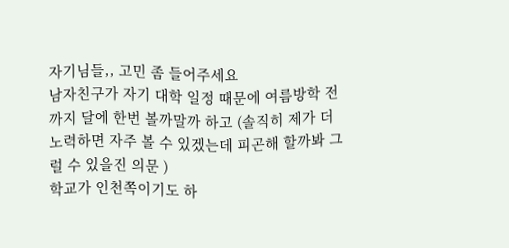자기님들,, 고민 좀 들어주세요
남자친구가 자기 대학 일정 때문에 여름방학 전까지 달에 한번 볼까말까 하고 (솔직히 제가 더 노력하면 자주 볼 수 있겠는데 피곤해 할까봐 그럴 수 있을진 의문 )
학교가 인천쪽이기도 하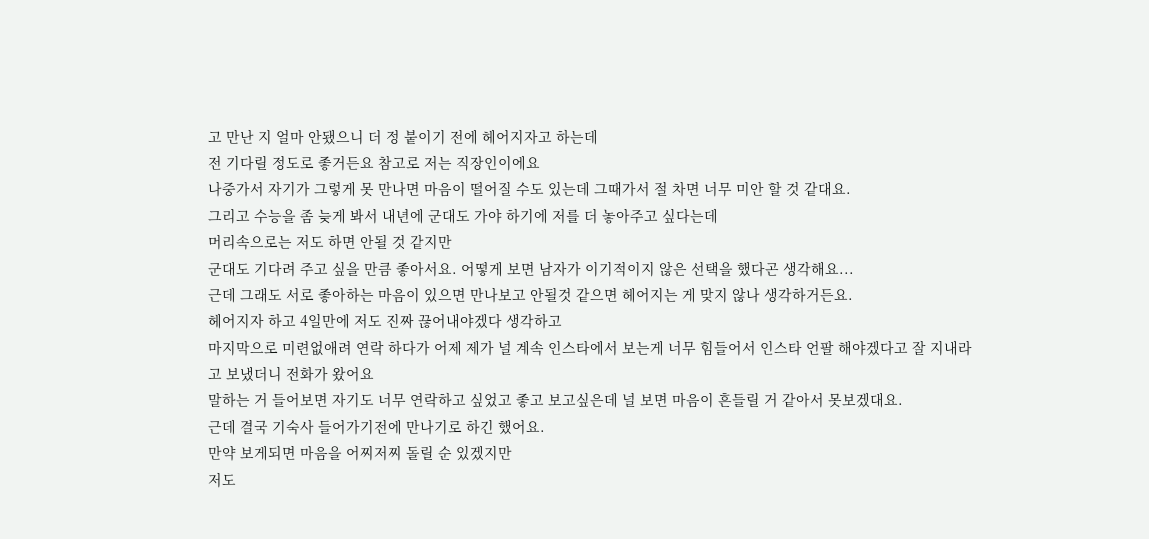고 만난 지 얼마 안됐으니 더 정 붙이기 전에 헤어지자고 하는데
전 기다릴 정도로 좋거든요 참고로 저는 직장인이에요
나중가서 자기가 그렇게 못 만나면 마음이 떨어질 수도 있는데 그때가서 절 차면 너무 미안 할 것 같대요.
그리고 수능을 좀 늦게 봐서 내년에 군대도 가야 하기에 저를 더 놓아주고 싶다는데
머리속으로는 저도 하면 안될 것 같지만
군대도 기다려 주고 싶을 만큼 좋아서요. 어떻게 보면 남자가 이기적이지 않은 선택을 했다곤 생각해요...
근데 그래도 서로 좋아하는 마음이 있으면 만나보고 안될것 같으면 헤어지는 게 맞지 않나 생각하거든요.
헤어지자 하고 4일만에 저도 진짜 끊어내야겠다 생각하고
마지막으로 미련없애려 연락 하다가 어제 제가 널 계속 인스타에서 보는게 너무 힘들어서 인스타 언팔 해야겠다고 잘 지내라고 보냈더니 전화가 왔어요
말하는 거 들어보면 자기도 너무 연락하고 싶었고 좋고 보고싶은데 널 보면 마음이 흔들릴 거 같아서 못보겠대요.
근데 결국 기숙사 들어가기전에 만나기로 하긴 했어요.
만약 보게되면 마음을 어찌저찌 돌릴 순 있겠지만
저도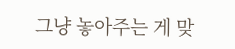그냥 놓아주는 게 맞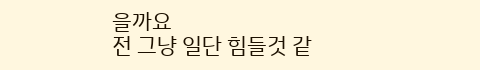을까요
전 그냥 일단 힘들것 같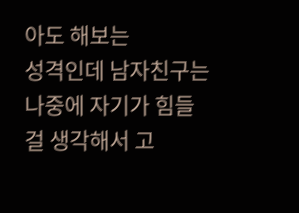아도 해보는
성격인데 남자친구는 나중에 자기가 힘들 걸 생각해서 고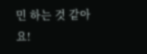민 하는 것 같아요!